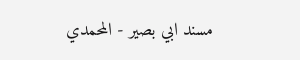مسند ابي بصير - المحمدي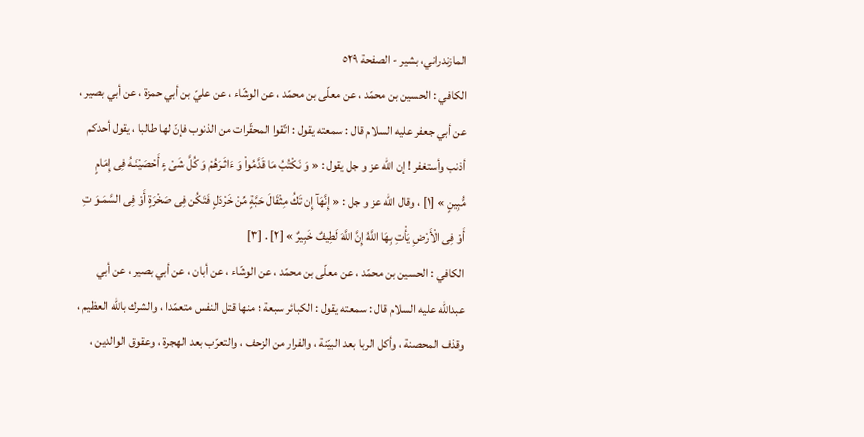المازندراني، بشير - الصفحة ٥٢٩
الكافي : الحسين بن محمّد ، عن معلّى بن محمّد ، عن الوشّاء ، عن عليّ بن أبي حمزة ، عن أبي بصير ، عن أبي جعفر عليه السلام قال : سمعته يقول : اتّقوا المحقّرات من الذنوب فإنّ لها طالبا ، يقول أحدكم أذنب وأستغفر ! إن اللّه عز و جل يقول : « وَ نَكْتُبُ مَا قَدَّمُواْ وَ ءَاثَـرَهُمْ وَ كُلَّ شَىْ ءٍ أَحْصَيْنَـهُ فِى إِمَامٍ مُّبِينٍ » [١] ، وقال اللّه عز و جل : « إِنَّهَآ إِن تَكُ مِثْقَالَ حَبَّةٍ مِّنْ خَرْدَلٍ فَتَكُن فِى صَخْرَةٍ أَوْ فِى السَّمَـوَ تِ أَوْ فِى الْأَرْضِ يَأْتِ بِهَا اللَّهُ إِنَّ اللَّهَ لَطِيفٌ خَبِيرٌ » [٢] . [٣]
الكافي : الحسين بن محمّد ، عن معلّى بن محمّد ، عن الوشّاء ، عن أبان ، عن أبي بصير ، عن أبي عبداللّه عليه السلام قال : سمعته يقول : الكبائر سبعة ؛ منها قتل النفس متعمّدا ، والشرك باللّه العظيم ، وقذف المحصنة ، وأكل الربا بعد البيّنة ، والفرار من الزحف ، والتعرّب بعد الهجرة ، وعقوق الوالدين ،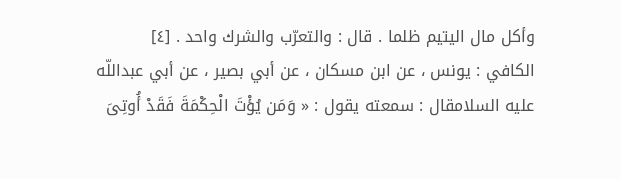وأكل مال اليتيم ظلما . قال : والتعرّب والشرك واحد . [٤]
الكافي : يونس ، عن ابن مسكان ، عن أبي بصير ، عن أبي عبداللّه عليه السلامقال : سمعته يقول : « وَمَن يُؤْتَ الْحِكْمَةَ فَقَدْ أُوتِىَ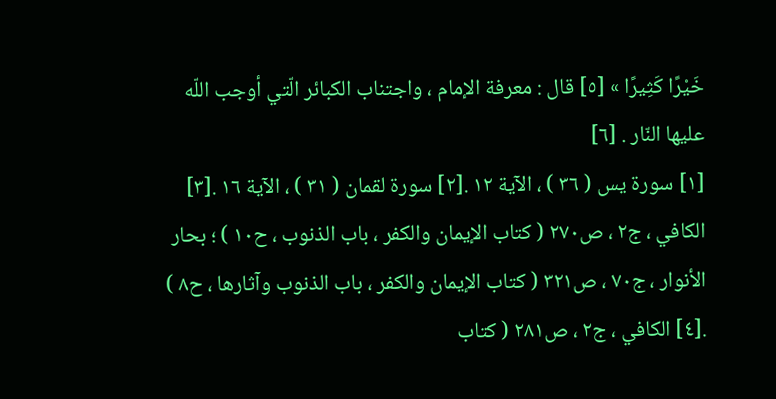خَيْرًا كَثِيرًا » [٥] قال : معرفة الإمام ، واجتناب الكبائر الّتي أوجب اللّه عليها النّار . [٦]
[١] سورة يس ( ٣٦ ) ، الآية ١٢ .[٢] سورة لقمان ( ٣١ ) ، الآية ١٦ .[٣] الكافي ، ج٢ ، ص٢٧٠ ( كتاب الإيمان والكفر ، باب الذنوب ، ح١٠ ) ؛ بحار الأنوار ، ج٧٠ ، ص٣٢١ ( كتاب الإيمان والكفر ، باب الذنوب وآثارها ، ح٨ ) .[٤] الكافي ، ج٢ ، ص٢٨١ ( كتاب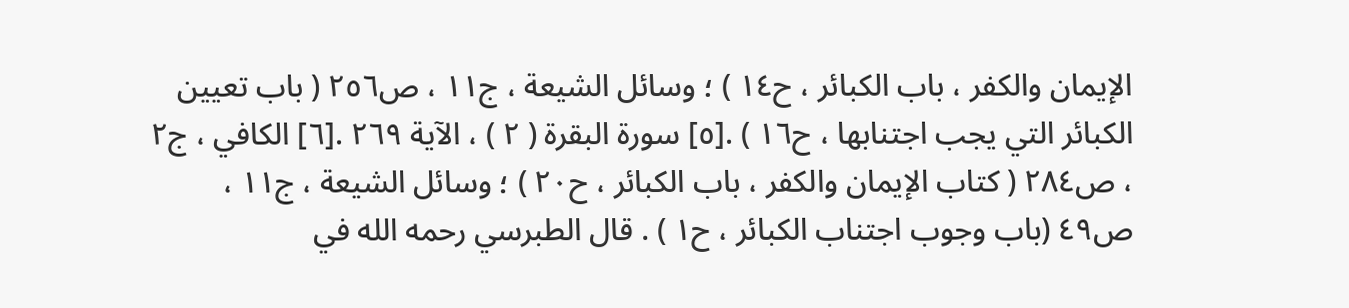الإيمان والكفر ، باب الكبائر ، ح١٤ ) ؛ وسائل الشيعة ، ج١١ ، ص٢٥٦ ( باب تعيين الكبائر التي يجب اجتنابها ، ح١٦ ) .[٥] سورة البقرة ( ٢ ) ، الآية ٢٦٩ .[٦] الكافي ، ج٢ ، ص٢٨٤ ( كتاب الإيمان والكفر ، باب الكبائر ، ح٢٠ ) ؛ وسائل الشيعة ، ج١١ ، ص٤٩ (باب وجوب اجتناب الكبائر ، ح١ ) . قال الطبرسي رحمه الله في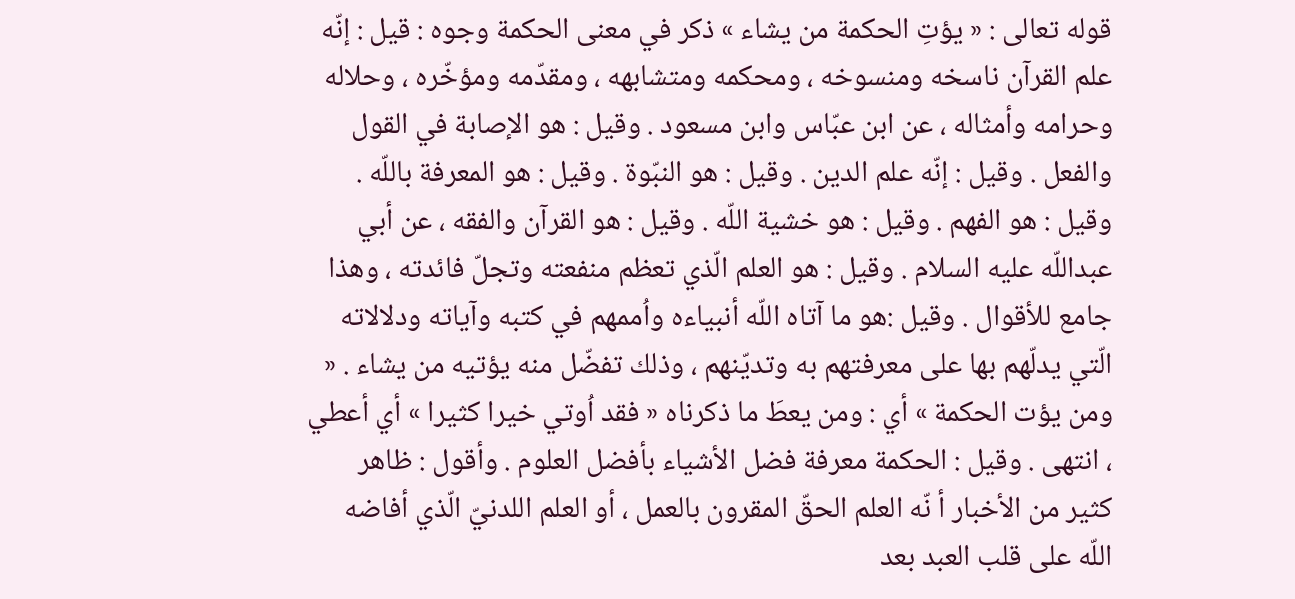قوله تعالى : « يؤتِ الحكمة من يشاء » ذكر في معنى الحكمة وجوه : قيل : إنّه علم القرآن ناسخه ومنسوخه ، ومحكمه ومتشابهه ، ومقدّمه ومؤخّره ، وحلاله وحرامه وأمثاله ، عن ابن عبّاس وابن مسعود . وقيل : هو الإصابة في القول والفعل . وقيل : إنّه علم الدين . وقيل : هو النبّوة . وقيل : هو المعرفة باللّه . وقيل : هو الفهم . وقيل : هو خشية اللّه . وقيل : هو القرآن والفقه ، عن أبي عبداللّه عليه السلام . وقيل : هو العلم الّذي تعظم منفعته وتجلّ فائدته ، وهذا جامع للأقوال . وقيل :هو ما آتاه اللّه أنبياءه واُممهم في كتبه وآياته ودلالاته الّتي يدلّهم بها على معرفتهم به وتديّنهم ، وذلك تفضّل منه يؤتيه من يشاء . « ومن يؤت الحكمة » أي : ومن يعطَ ما ذكرناه « فقد اُوتي خيرا كثيرا » أي أعطي ، انتهى . وقيل : الحكمة معرفة فضل الأشياء بأفضل العلوم . وأقول : ظاهر كثير من الأخبار أ نّه العلم الحقّ المقرون بالعمل ، أو العلم اللدنيّ الّذي أفاضه اللّه على قلب العبد بعد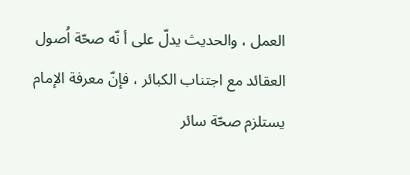العمل ، والحديث يدلّ على أ نّه صحّة اُصول العقائد مع اجتناب الكبائر ، فإنّ معرفة الإمام يستلزم صحّة سائر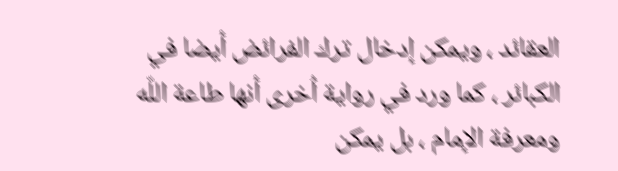العقائد ، ويمكن إدخال ترك الفرائض أيضا في الكبائر ، كما ورد في رواية اُخرى أنها طاعة اللّه ومعرفة الإمام ، بل يمكن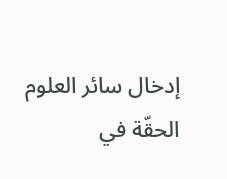إدخال سائر العلوم الحقّة في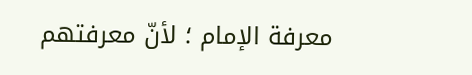معرفة الإمام ؛ لأنّ معرفتهم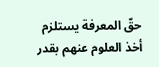حقّ المعرفة يستلزم أخذ العلوم عنهم بقدر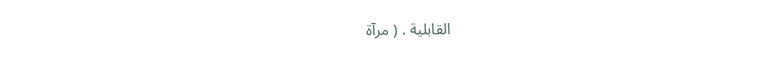القابلية . ( مرآة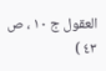العقول ج ١٠ ، ص ٤٣ )